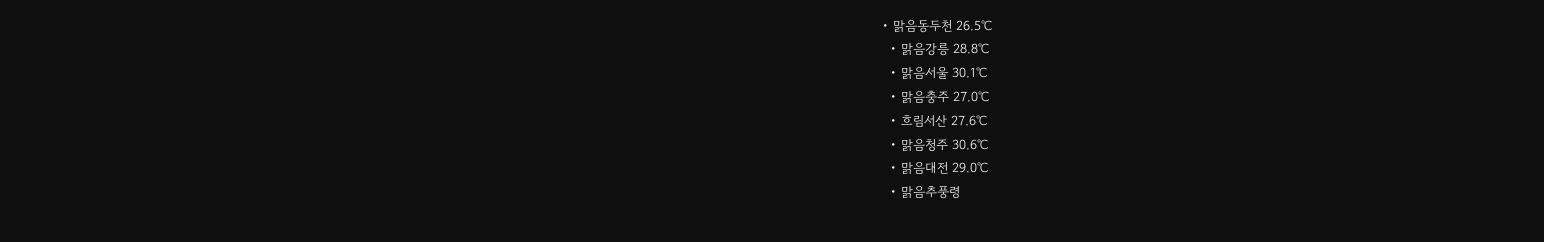• 맑음동두천 26.5℃
  • 맑음강릉 28.8℃
  • 맑음서울 30.1℃
  • 맑음충주 27.0℃
  • 흐림서산 27.6℃
  • 맑음청주 30.6℃
  • 맑음대전 29.0℃
  • 맑음추풍령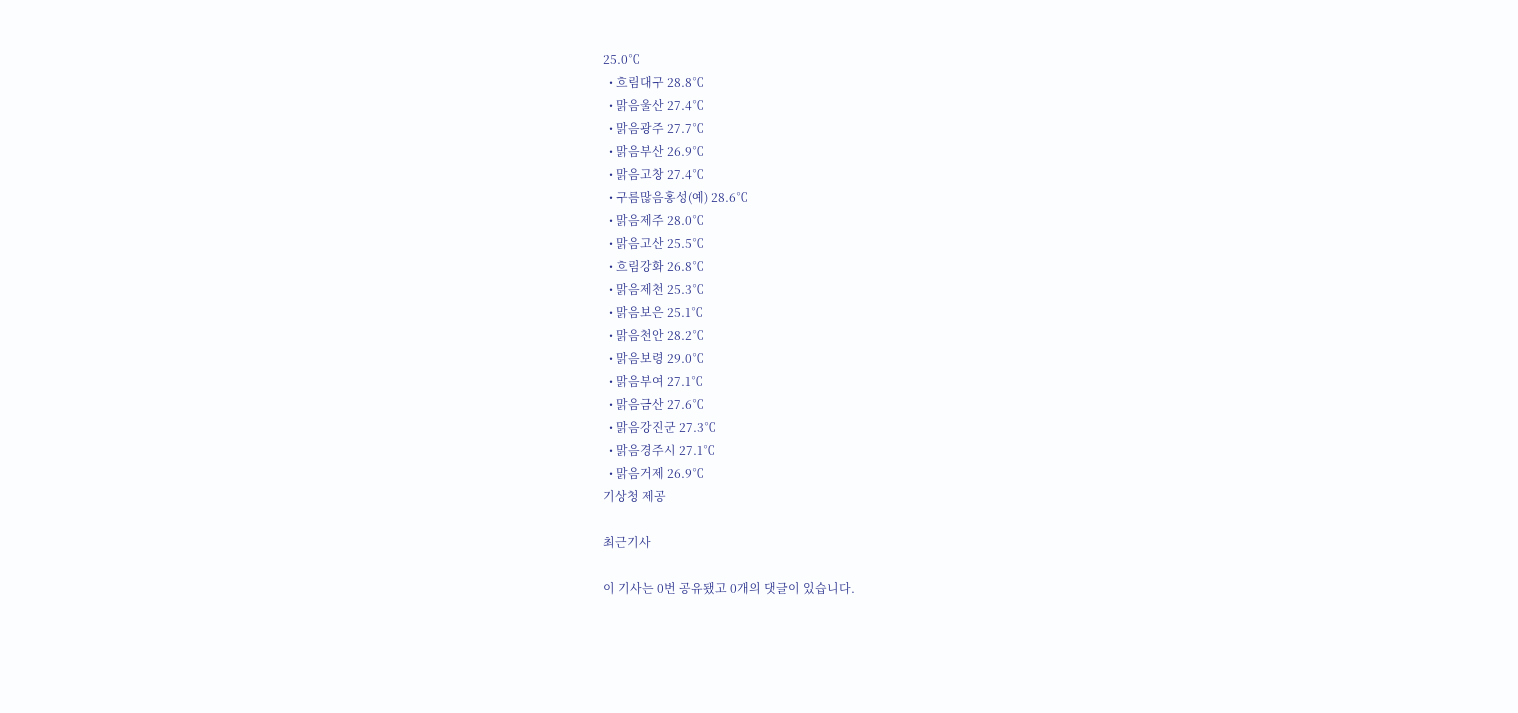25.0℃
  • 흐림대구 28.8℃
  • 맑음울산 27.4℃
  • 맑음광주 27.7℃
  • 맑음부산 26.9℃
  • 맑음고창 27.4℃
  • 구름많음홍성(예) 28.6℃
  • 맑음제주 28.0℃
  • 맑음고산 25.5℃
  • 흐림강화 26.8℃
  • 맑음제천 25.3℃
  • 맑음보은 25.1℃
  • 맑음천안 28.2℃
  • 맑음보령 29.0℃
  • 맑음부여 27.1℃
  • 맑음금산 27.6℃
  • 맑음강진군 27.3℃
  • 맑음경주시 27.1℃
  • 맑음거제 26.9℃
기상청 제공

최근기사

이 기사는 0번 공유됐고 0개의 댓글이 있습니다.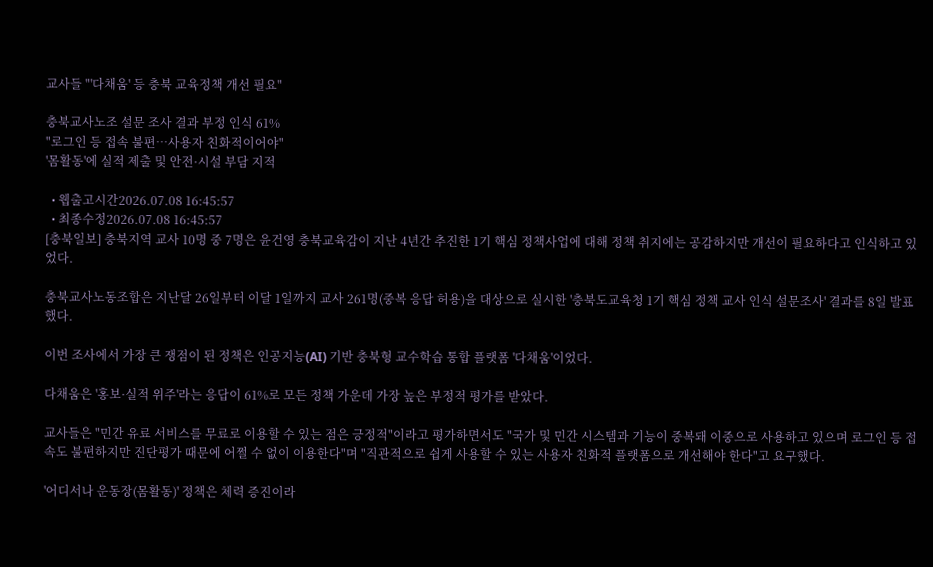교사들 "'다채움' 등 충북 교육정책 개선 필요"

충북교사노조 설문 조사 결과 부정 인식 61%
"로그인 등 접속 불편…사용자 친화적이어야"
'몸활동'에 실적 제출 및 안전·시설 부담 지적

  • 웹출고시간2026.07.08 16:45:57
  • 최종수정2026.07.08 16:45:57
[충북일보] 충북지역 교사 10명 중 7명은 윤건영 충북교육감이 지난 4년간 추진한 1기 핵심 정책사업에 대해 정책 취지에는 공감하지만 개선이 필요하다고 인식하고 있었다.

충북교사노동조합은 지난달 26일부터 이달 1일까지 교사 261명(중복 응답 허용)을 대상으로 실시한 '충북도교육청 1기 핵심 정책 교사 인식 설문조사' 결과를 8일 발표했다.

이번 조사에서 가장 큰 쟁점이 된 정책은 인공지능(AI) 기반 충북형 교수학습 통합 플랫폼 '다채움'이었다.

다채움은 '홍보·실적 위주'라는 응답이 61%로 모든 정책 가운데 가장 높은 부정적 평가를 받았다.

교사들은 "민간 유료 서비스를 무료로 이용할 수 있는 점은 긍정적"이라고 평가하면서도 "국가 및 민간 시스템과 기능이 중복돼 이중으로 사용하고 있으며 로그인 등 접속도 불편하지만 진단평가 때문에 어쩔 수 없이 이용한다"며 "직관적으로 쉽게 사용할 수 있는 사용자 친화적 플랫폼으로 개선해야 한다"고 요구했다.

'어디서나 운동장(몸활동)' 정책은 체력 증진이라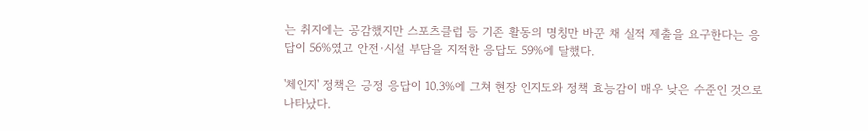는 취지에는 공감했지만 스포츠클럽 등 기존 활동의 명칭만 바꾼 채 실적 제출을 요구한다는 응답이 56%였고 안전·시설 부담을 지적한 응답도 59%에 달했다.

'체인지' 정책은 긍정 응답이 10.3%에 그쳐 현장 인지도와 정책 효능감이 매우 낮은 수준인 것으로 나타났다.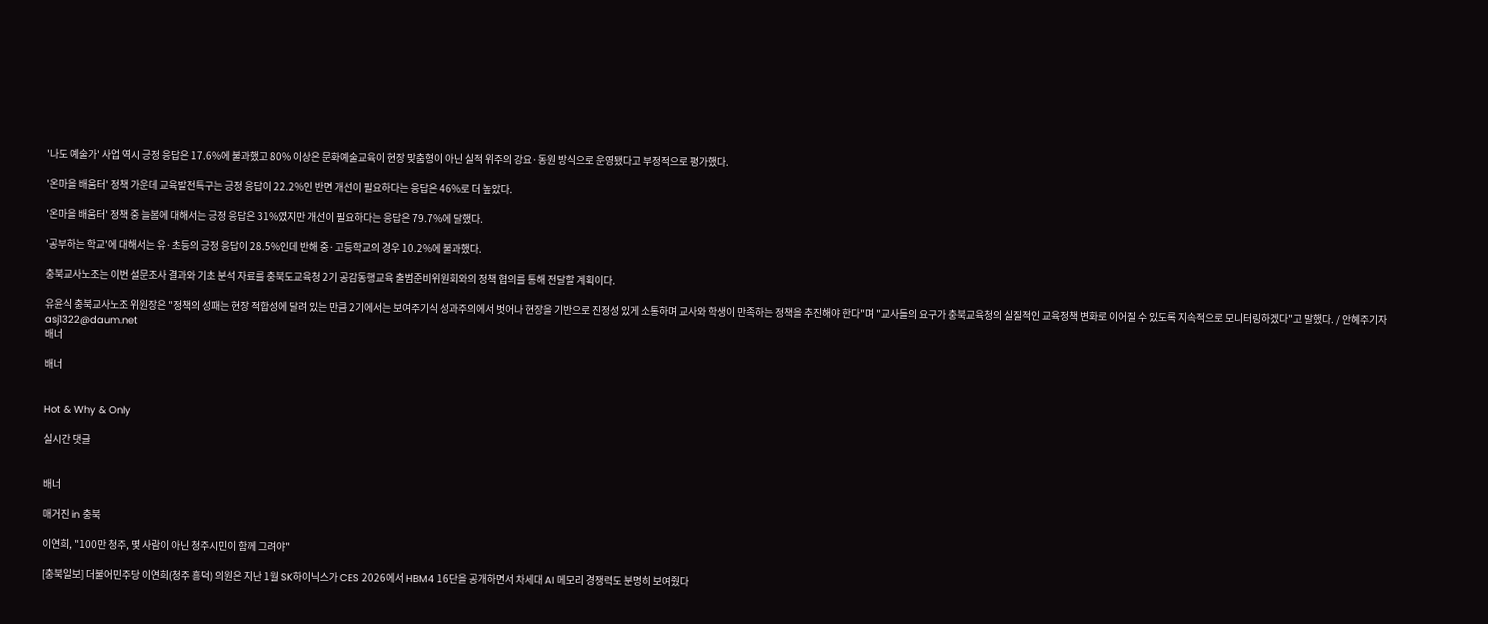'나도 예술가' 사업 역시 긍정 응답은 17.6%에 불과했고 80% 이상은 문화예술교육이 현장 맞춤형이 아닌 실적 위주의 강요·동원 방식으로 운영됐다고 부정적으로 평가했다.

'온마을 배움터' 정책 가운데 교육발전특구는 긍정 응답이 22.2%인 반면 개선이 필요하다는 응답은 46%로 더 높았다.

'온마을 배움터' 정책 중 늘봄에 대해서는 긍정 응답은 31%였지만 개선이 필요하다는 응답은 79.7%에 달했다.

'공부하는 학교'에 대해서는 유·초등의 긍정 응답이 28.5%인데 반해 중·고등학교의 경우 10.2%에 불과했다.

충북교사노조는 이번 설문조사 결과와 기초 분석 자료를 충북도교육청 2기 공감동행교육 출범준비위원회와의 정책 협의를 통해 전달할 계획이다.

유윤식 충북교사노조 위원장은 "정책의 성패는 현장 적합성에 달려 있는 만큼 2기에서는 보여주기식 성과주의에서 벗어나 현장을 기반으로 진정성 있게 소통하며 교사와 학생이 만족하는 정책을 추진해야 한다"며 "교사들의 요구가 충북교육청의 실질적인 교육정책 변화로 이어질 수 있도록 지속적으로 모니터링하겠다"고 말했다. / 안혜주기자 asj1322@daum.net
배너

배너


Hot & Why & Only

실시간 댓글


배너

매거진 in 충북

이연희, "100만 청주, 몇 사람이 아닌 청주시민이 함께 그려야"

[충북일보] 더불어민주당 이연희(청주 흥덕) 의원은 지난 1월 SK하이닉스가 CES 2026에서 HBM4 16단을 공개하면서 차세대 AI 메모리 경쟁력도 분명히 보여줬다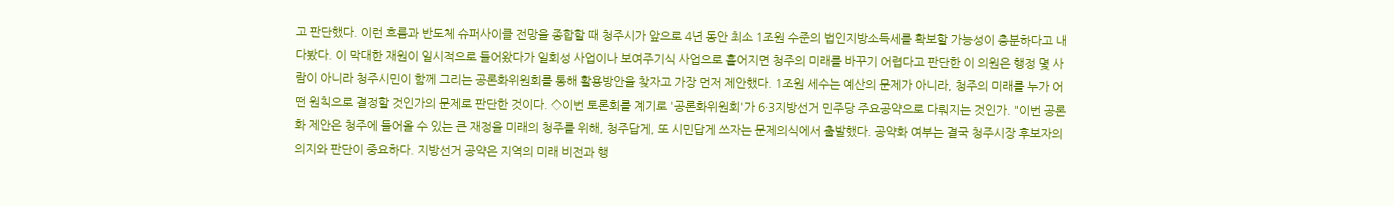고 판단했다. 이런 흐름과 반도체 슈퍼사이클 전망을 종합할 때 청주시가 앞으로 4년 동안 최소 1조원 수준의 법인지방소득세를 확보할 가능성이 충분하다고 내다봤다. 이 막대한 재원이 일시적으로 들어왔다가 일회성 사업이나 보여주기식 사업으로 흩어지면 청주의 미래를 바꾸기 어렵다고 판단한 이 의원은 행정 몇 사람이 아니라 청주시민이 함께 그리는 공론화위원회를 통해 활용방안을 찾자고 가장 먼저 제안했다. 1조원 세수는 예산의 문제가 아니라, 청주의 미래를 누가 어떤 원칙으로 결정할 것인가의 문제로 판단한 것이다. ◇이번 토론회를 계기로 '공론화위원회'가 6·3지방선거 민주당 주요공약으로 다뤄지는 것인가. "이번 공론화 제안은 청주에 들어올 수 있는 큰 재정을 미래의 청주를 위해, 청주답게, 또 시민답게 쓰자는 문제의식에서 출발했다. 공약화 여부는 결국 청주시장 후보자의 의지와 판단이 중요하다. 지방선거 공약은 지역의 미래 비전과 행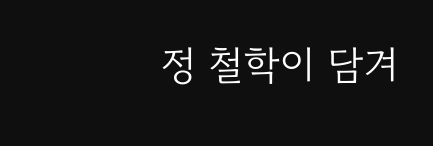정 철학이 담겨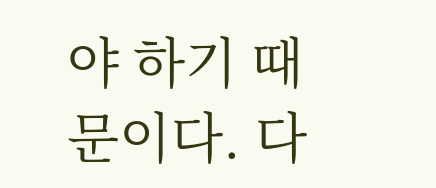야 하기 때문이다. 다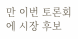만 이번 토론회에 시장 후보